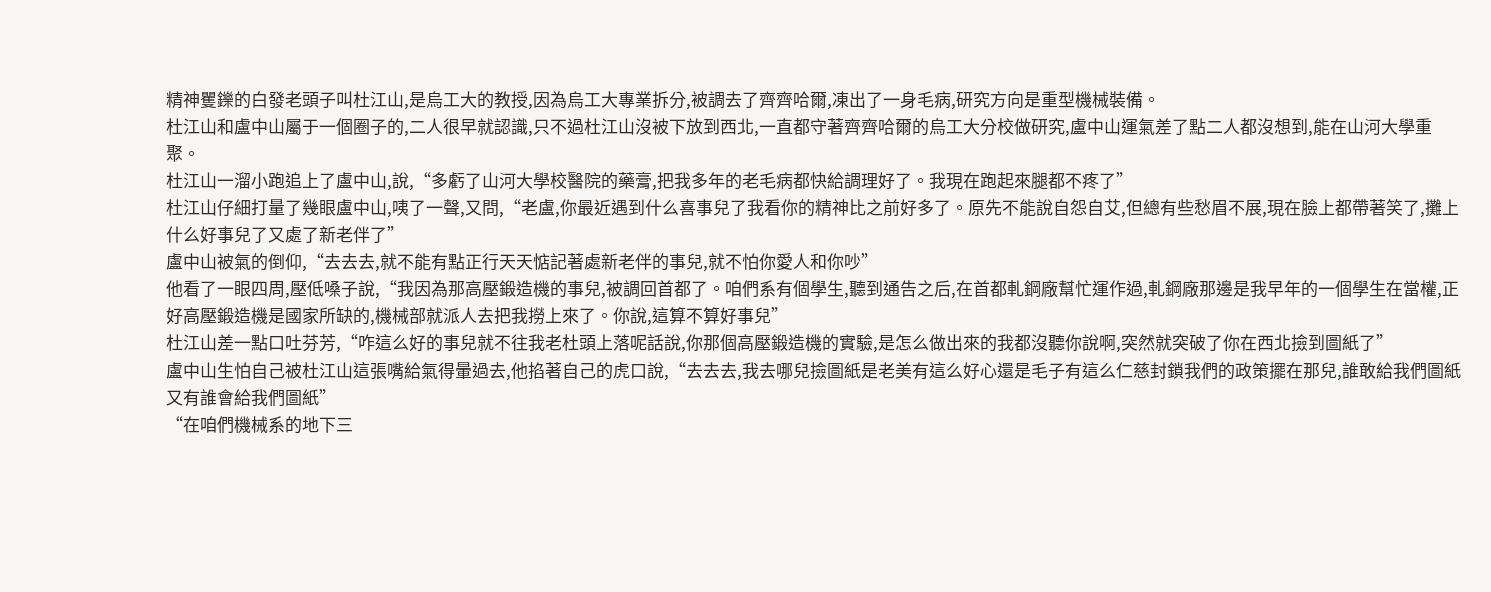精神矍鑠的白發老頭子叫杜江山,是烏工大的教授,因為烏工大專業拆分,被調去了齊齊哈爾,凍出了一身毛病,研究方向是重型機械裝備。
杜江山和盧中山屬于一個圈子的,二人很早就認識,只不過杜江山沒被下放到西北,一直都守著齊齊哈爾的烏工大分校做研究,盧中山運氣差了點二人都沒想到,能在山河大學重聚。
杜江山一溜小跑追上了盧中山,說,“多虧了山河大學校醫院的藥膏,把我多年的老毛病都快給調理好了。我現在跑起來腿都不疼了”
杜江山仔細打量了幾眼盧中山,咦了一聲,又問,“老盧,你最近遇到什么喜事兒了我看你的精神比之前好多了。原先不能說自怨自艾,但總有些愁眉不展,現在臉上都帶著笑了,攤上什么好事兒了又處了新老伴了”
盧中山被氣的倒仰,“去去去,就不能有點正行天天惦記著處新老伴的事兒,就不怕你愛人和你吵”
他看了一眼四周,壓低嗓子說,“我因為那高壓鍛造機的事兒,被調回首都了。咱們系有個學生,聽到通告之后,在首都軋鋼廠幫忙運作過,軋鋼廠那邊是我早年的一個學生在當權,正好高壓鍛造機是國家所缺的,機械部就派人去把我撈上來了。你說,這算不算好事兒”
杜江山差一點口吐芬芳,“咋這么好的事兒就不往我老杜頭上落呢話說,你那個高壓鍛造機的實驗,是怎么做出來的我都沒聽你說啊,突然就突破了你在西北撿到圖紙了”
盧中山生怕自己被杜江山這張嘴給氣得暈過去,他掐著自己的虎口說,“去去去,我去哪兒撿圖紙是老美有這么好心還是毛子有這么仁慈封鎖我們的政策擺在那兒,誰敢給我們圖紙又有誰會給我們圖紙”
“在咱們機械系的地下三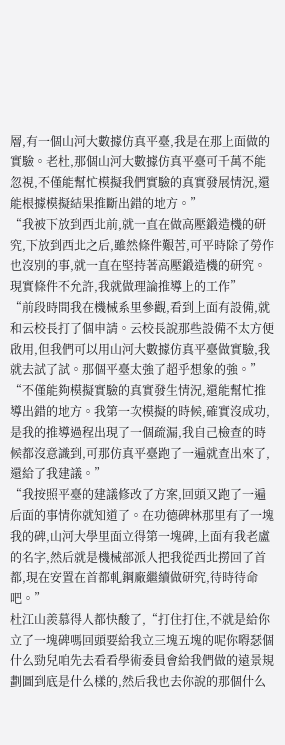層,有一個山河大數據仿真平臺,我是在那上面做的實驗。老杜,那個山河大數據仿真平臺可千萬不能忽視,不僅能幫忙模擬我們實驗的真實發展情況,還能根據模擬結果推斷出錯的地方。”
“我被下放到西北前,就一直在做高壓鍛造機的研究,下放到西北之后,雖然條件艱苦,可平時除了勞作也沒別的事,就一直在堅持著高壓鍛造機的研究。現實條件不允許,我就做理論推導上的工作”
“前段時間我在機械系里參觀,看到上面有設備,就和云校長打了個申請。云校長說那些設備不太方便啟用,但我們可以用山河大數據仿真平臺做實驗,我就去試了試。那個平臺太強了超乎想象的強。”
“不僅能夠模擬實驗的真實發生情況,還能幫忙推導出錯的地方。我第一次模擬的時候,確實沒成功,是我的推導過程出現了一個疏漏,我自己檢查的時候都沒意識到,可那仿真平臺跑了一遍就查出來了,還給了我建議。”
“我按照平臺的建議修改了方案,回頭又跑了一遍后面的事情你就知道了。在功德碑林那里有了一塊我的碑,山河大學里面立得第一塊碑,上面有我老盧的名字,然后就是機械部派人把我從西北撈回了首都,現在安置在首都軋鋼廠繼續做研究,待時待命吧。”
杜江山羨慕得人都快酸了,“打住打住,不就是給你立了一塊碑嗎回頭要給我立三塊五塊的呢你嘚瑟個什么勁兒咱先去看看學術委員會給我們做的遠景規劃圖到底是什么樣的,然后我也去你說的那個什么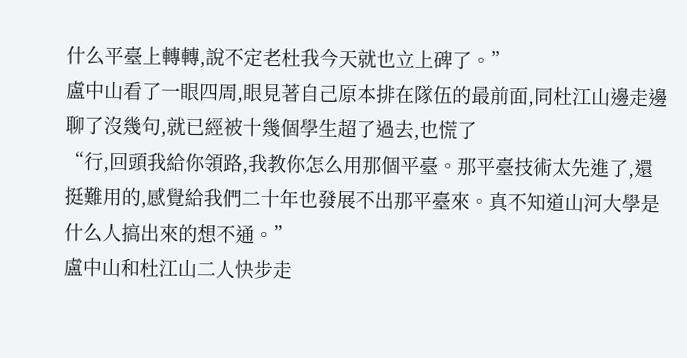什么平臺上轉轉,說不定老杜我今天就也立上碑了。”
盧中山看了一眼四周,眼見著自己原本排在隊伍的最前面,同杜江山邊走邊聊了沒幾句,就已經被十幾個學生超了過去,也慌了
“行,回頭我給你領路,我教你怎么用那個平臺。那平臺技術太先進了,還挺難用的,感覺給我們二十年也發展不出那平臺來。真不知道山河大學是什么人搞出來的想不通。”
盧中山和杜江山二人快步走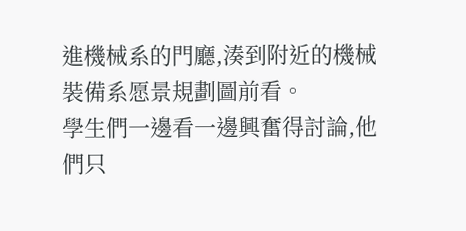進機械系的門廳,湊到附近的機械裝備系愿景規劃圖前看。
學生們一邊看一邊興奮得討論,他們只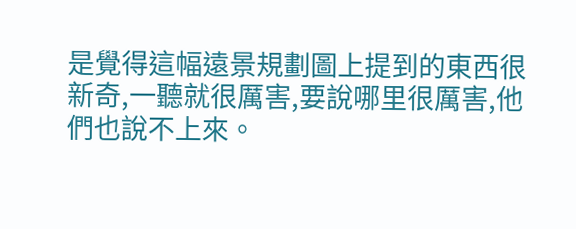是覺得這幅遠景規劃圖上提到的東西很新奇,一聽就很厲害,要說哪里很厲害,他們也說不上來。